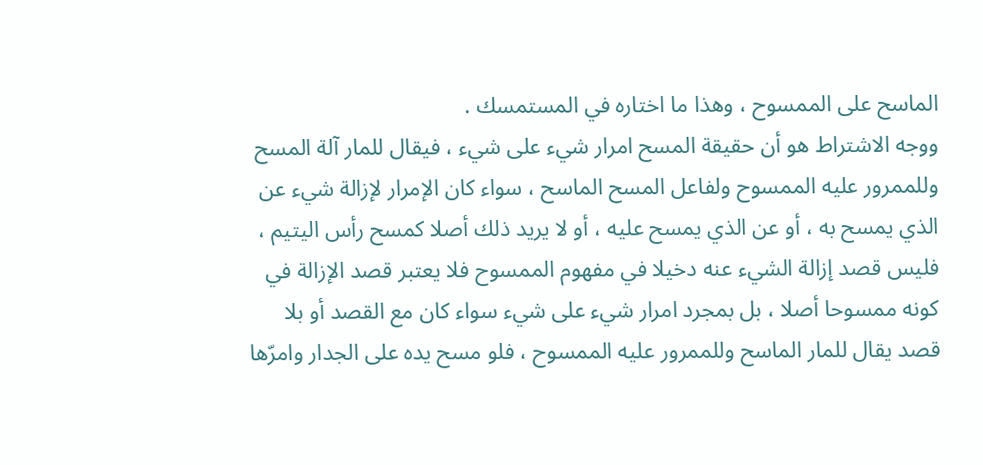الماسح على الممسوح ، وهذا ما اختاره في المستمسك .
ووجه الاشتراط هو أن حقيقة المسح امرار شيء على شيء ، فيقال للمار آلة المسح وللممرور عليه الممسوح ولفاعل المسح الماسح ، سواء كان الإمرار لإزالة شيء عن الذي يمسح به ، أو عن الذي يمسح عليه ، أو لا يريد ذلك أصلا كمسح رأس اليتيم ، فليس قصد إزالة الشيء عنه دخيلا في مفهوم الممسوح فلا يعتبر قصد الإزالة في كونه ممسوحا أصلا ، بل بمجرد امرار شيء على شيء سواء كان مع القصد أو بلا قصد يقال للمار الماسح وللممرور عليه الممسوح ، فلو مسح يده على الجدار وامرّها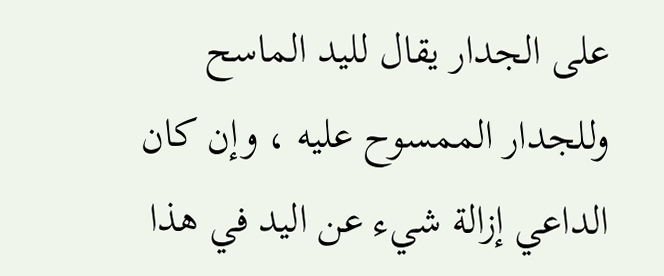على الجدار يقال لليد الماسح وللجدار الممسوح عليه ، وإن كان الداعي إزالة شيء عن اليد في هذا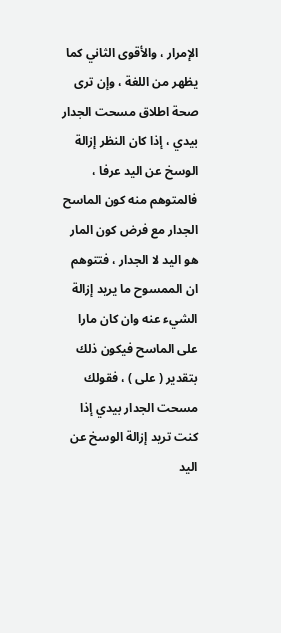الإمرار ، والأقوى الثاني كما يظهر من اللغة ، وإن ترى صحة اطلاق مسحت الجدار بيدي ، إذا كان النظر إزالة الوسخ عن اليد عرفا ، فالمتوهم منه كون الماسح الجدار مع فرض كون المار هو اليد لا الجدار ، فتتوهم ان الممسوح ما يريد إزالة الشيء عنه وان كان مارا على الماسح فيكون ذلك بتقدير ( على ) ، فقولك مسحت الجدار بيدي إذا كنت تريد إزالة الوسخ عن اليد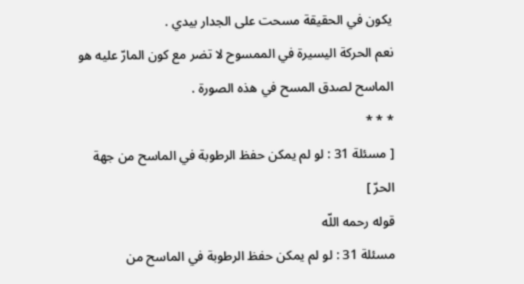يكون في الحقيقة مسحت على الجدار بيدي .
نعم الحركة اليسيرة في الممسوح لا تضر مع كون المارّ عليه هو الماسح لصدق المسح في هذه الصورة .
* * *
[ مسئلة 31 : لو لم يمكن حفظ الرطوبة في الماسح من جهة الحرّ ]
قوله رحمه اللّه
مسئلة 31 : لو لم يمكن حفظ الرطوبة في الماسح من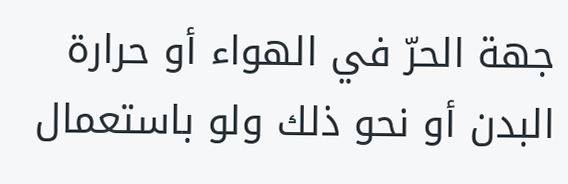جهة الحرّ في الهواء أو حرارة البدن أو نحو ذلك ولو باستعمال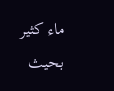ماء كثير بحيث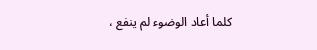كلما أعاد الوضوء لم ينفع ،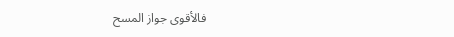فالأقوى جواز المسح